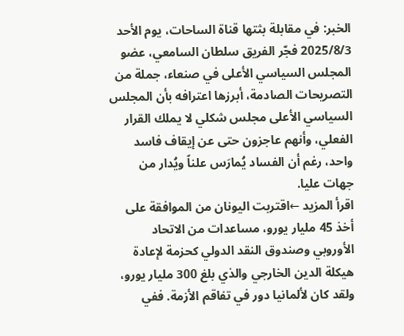الخبر: في مقابلة بثتها قناة الساحات، يوم الأحد 2025/8/3 فجّر الفريق سلطان السامعي، عضو المجلس السياسي الأعلى في صنعاء، جملة من التصريحات الصادمة، أبرزها اعترافه بأن المجلس السياسي الأعلى مجلس شكلي لا يملك القرار الفعلي، وأنهم عاجزون حتى عن إيقاف فاسد واحد، رغم أن الفساد يُمارَس علناً ويُدار من جهات عليا.
اقرأ المزيد ←اقتربت اليونان من الموافقة على أخذ 45 مليار يورو، مساعدات من الاتحاد الأوروبي وصندوق النقد الدولي كحزمة لإعادة هيكلة الدين الخارجي والذي بلغ 300 مليار يورو، ولقد كان لألمانيا دور في تفاقم الأزمة. ففي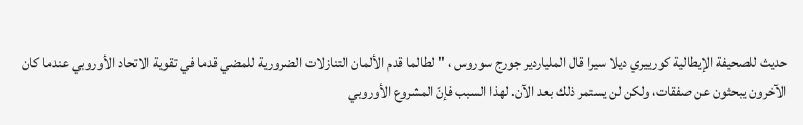حديث للصحيفة الإيطالية كورييري ديلا سيرا قال الملياردير جورج سوروس ، "لطالما قدم الألمان التنازلات الضرورية للمضي قدما في تقوية الاتحاد الأوروبي عندما كان الآخرون يبحثون عن صفقات، ولكن لن يستمر ذلك بعد الآن. لهذا السبب فإنّ المشروع الأوروبي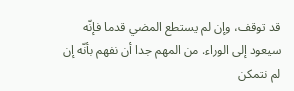قد توقف، وإن لم يستطع المضي قدما فإنّه سيعود إلى الوراء. من المهم جدا أن نفهم بأنّه إن لم نتمكن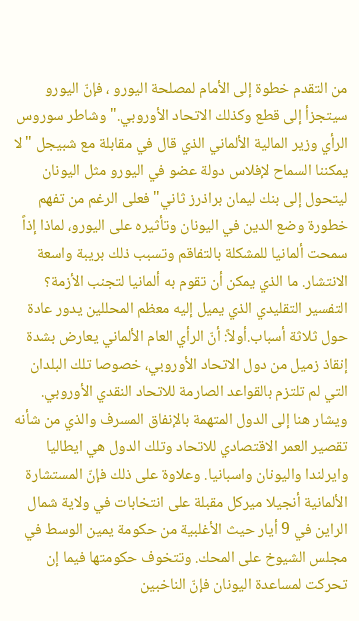من التقدم خطوة إلى الأمام لمصلحة اليورو ، فإنّ اليورو سيتجزأ إلى قطع وكذلك الاتحاد الأوروبي." وشاطر سوروس الرأي وزير المالية الألماني الذي قال في مقابلة مع شبيجل "لا يمكننا السماح لإفلاس دولة عضو في اليورو مثل اليونان ليتحول إلى بنك ليمان براذرز ثاني" فعلى الرغم من تفهم خطورة وضع الدين في اليونان وتأثيره على اليورو، لماذا إذاً سمحت ألمانيا للمشكلة بالتفاقم وتسبب ذلك بريبة واسعة الانتشار. ما الذي يمكن أن تقوم به ألمانيا لتجنب الأزمة؟ التفسير التقليدي الذي يميل إليه معظم المحللين يدور عادة حول ثلاثة أسباب.أولاً: أنّ الرأي العام الألماني يعارض بشدة إنقاذ زميل من دول الاتحاد الأوروبي، خصوصا تلك البلدان التي لم تلتزم بالقواعد الصارمة للاتحاد النقدي الأوروبي. ويشار هنا إلى الدول المتهمة بالإنفاق المسرف والذي من شأنه تقصير العمر الاقتصادي للاتحاد وتلك الدول هي ايطاليا وايرلندا واليونان واسبانيا. وعلاوة على ذلك فإنّ المستشارة الألمانية أنجيلا ميركل مقبلة على انتخابات في ولاية شمال الراين في 9 أيار حيث الأغلبية من حكومة يمين الوسط في مجلس الشيوخ على المحك. وتتخوف حكومتها فيما إن تحركت لمساعدة اليونان فإنّ الناخبين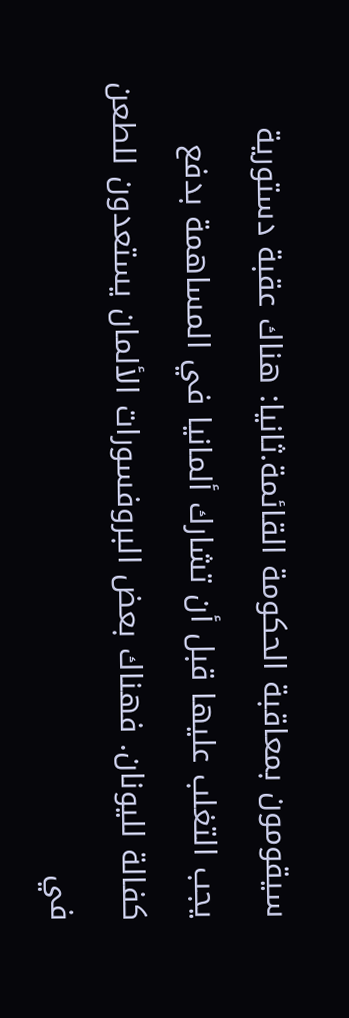سيقومون بمعاقبة الحكومة القائمة.ثانيا: هناك عقبة دستورية يجب التغلب عليها قبل أن تشارك ألمانيا في المساهمة بدفع كفالة لليونان. فهناك بعض البروفسورات الألمان يستعدون للطعن في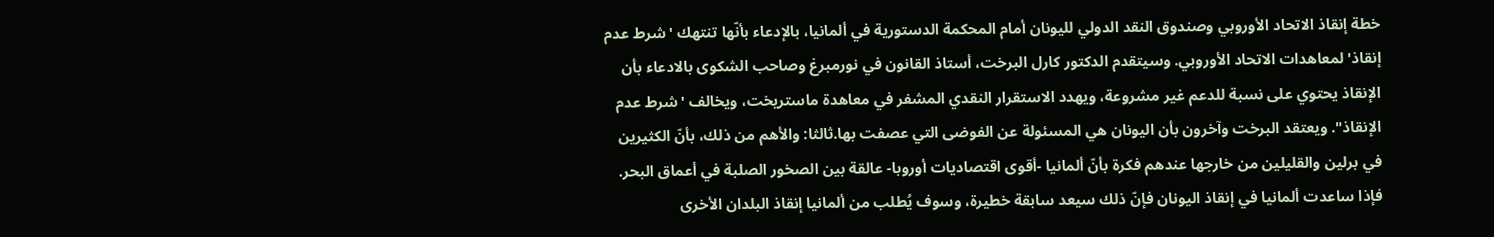خطة إنقاذ الاتحاد الأوروبي وصندوق النقد الدولي لليونان أمام المحكمة الدستورية في ألمانيا، بالإدعاء بأنّها تنتهك 'شرط عدم إنقاذ' لمعاهدات الاتحاد الأوروبي. وسيتقدم الدكتور كارل البرخت، أستاذ القانون في نورمبرغ وصاحب الشكوى بالادعاء بأن الإنقاذ يحتوي على نسبة للدعم غير مشروعة، ويهدد الاستقرار النقدي المشفر في معاهدة ماستريخت، ويخالف 'شرط عدم الإنقاذ". ويعتقد البرخت وآخرون بأن اليونان هي المسئولة عن الفوضى التي عصفت بها.ثالثا: والأهم من ذلك، بأنّ الكثيرين في برلين والقليلين من خارجها عندهم فكرة بأنّ ألمانيا -أقوى اقتصاديات أوروبا- عالقة بين الصخور الصلبة في أعماق البحر. فإذا ساعدت ألمانيا في إنقاذ اليونان فإنّ ذلك سيعد سابقة خطيرة، وسوف يُطلب من ألمانيا إنقاذ البلدان الأخرى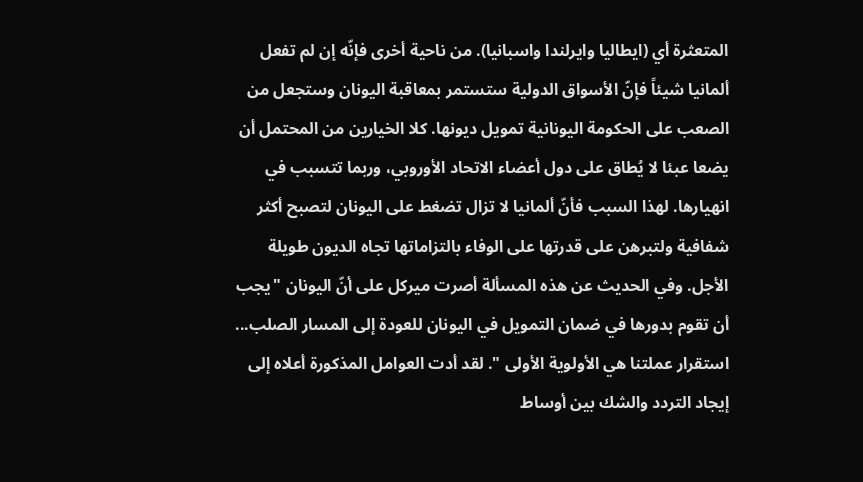المتعثرة أي (ايطاليا وايرلندا واسبانيا). من ناحية أخرى فإنّه إن لم تفعل ألمانيا شيئاً فإنّ الأسواق الدولية ستستمر بمعاقبة اليونان وستجعل من الصعب على الحكومة اليونانية تمويل ديونها. كلا الخيارين من المحتمل أن يضعا عبئا لا يُطاق على دول أعضاء الاتحاد الأوروبي، وربما تتسبب في انهيارها. لهذا السبب فأنّ ألمانيا لا تزال تضغط على اليونان لتصبح أكثر شفافية ولتبرهن على قدرتها على الوفاء بالتزاماتها تجاه الديون طويلة الأجل. وفي الحديث عن هذه المسألة أصرت ميركل على أنّ اليونان "يجب أن تقوم بدورها في ضمان التمويل في اليونان للعودة إلى المسار الصلب... استقرار عملتنا هي الأولوية الأولى ". لقد أدت العوامل المذكورة أعلاه إلى إيجاد التردد والشك بين أوساط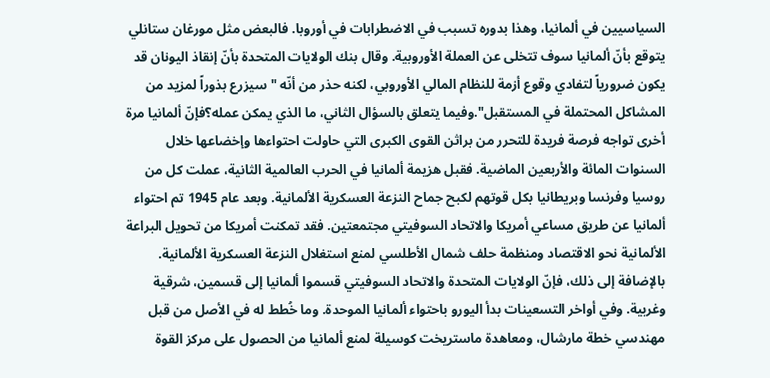السياسيين في ألمانيا، وهذا بدوره تسبب في الاضطرابات في أوروبا. فالبعض مثل مورغان ستانلي يتوقع بأنّ ألمانيا سوف تتخلى عن العملة الأوروبية. وقال بنك الولايات المتحدة بأنّ إنقاذ اليونان قد يكون ضرورياً لتفادي وقوع أزمة للنظام المالي الأوروبي، لكنه حذر من أنّه "سيزرع بذوراً لمزيد من المشاكل المحتملة في المستقبل".وفيما يتعلق بالسؤال الثاني، ما الذي يمكن عمله؟فإنّ ألمانيا مرة أخرى تواجه فرصة فريدة للتحرر من براثن القوى الكبرى التي حاولت احتواءها وإخضاعها خلال السنوات المائة والأربعين الماضية. فقبل هزيمة ألمانيا في الحرب العالمية الثانية، عملت كل من روسيا وفرنسا وبريطانيا بكل قوتهم لكبح جماح النزعة العسكرية الألمانية. وبعد عام 1945 تم احتواء ألمانيا عن طريق مساعي أمريكا والاتحاد السوفيتي مجتمعتين. فقد تمكنت أمريكا من تحويل البراعة الألمانية نحو الاقتصاد ومنظمة حلف شمال الأطلسي لمنع استغلال النزعة العسكرية الألمانية. بالإضافة إلى ذلك، فإنّ الولايات المتحدة والاتحاد السوفيتي قسموا ألمانيا إلى قسمين، شرقية وغربية. وفي أواخر التسعينات بدأ اليورو باحتواء ألمانيا الموحدة. وما خُطط له في الأصل من قبل مهندسي خطة مارشال، ومعاهدة ماستريخت كوسيلة لمنع ألمانيا من الحصول على مركز القوة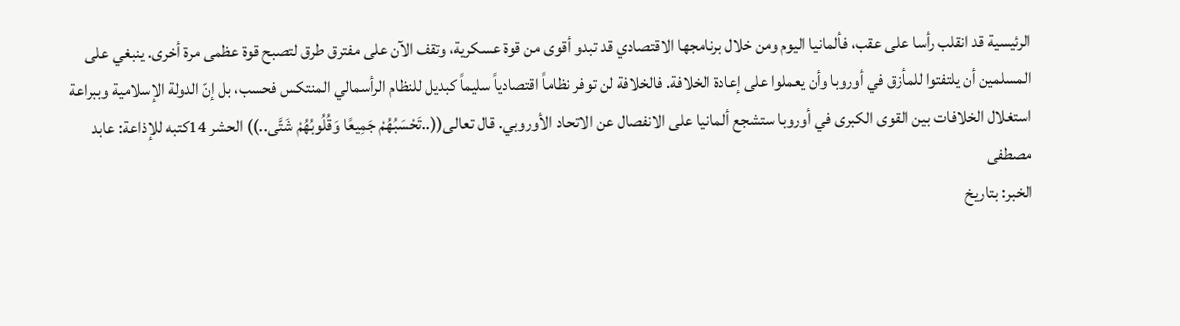الرئيسية قد انقلب رأسا على عقب، فألمانيا اليوم ومن خلال برنامجها الاقتصادي قد تبدو أقوى من قوة عسكرية، وتقف الآن على مفترق طرق لتصبح قوة عظمى مرة أخرى. ينبغي على المسلمين أن يلتفتوا للمأزق في أوروبا وأن يعملوا على إعادة الخلافة. فالخلافة لن توفر نظاماً اقتصادياً سليماً كبديل للنظام الرأسمالي المنتكس فحسب، بل إنّ الدولة الإسلامية وببراعة استغلال الخلافات بين القوى الكبرى في أوروبا ستشجع ألمانيا على الانفصال عن الاتحاد الأوروبي. قال تعالى((..تَحْسَبُهُمْ جَمِيعًا وَقُلُوبُهُمْ شَتَّى..)) الحشر 14كتبه للإذاعة: عابد مصطفى
الخبر: بتاريخ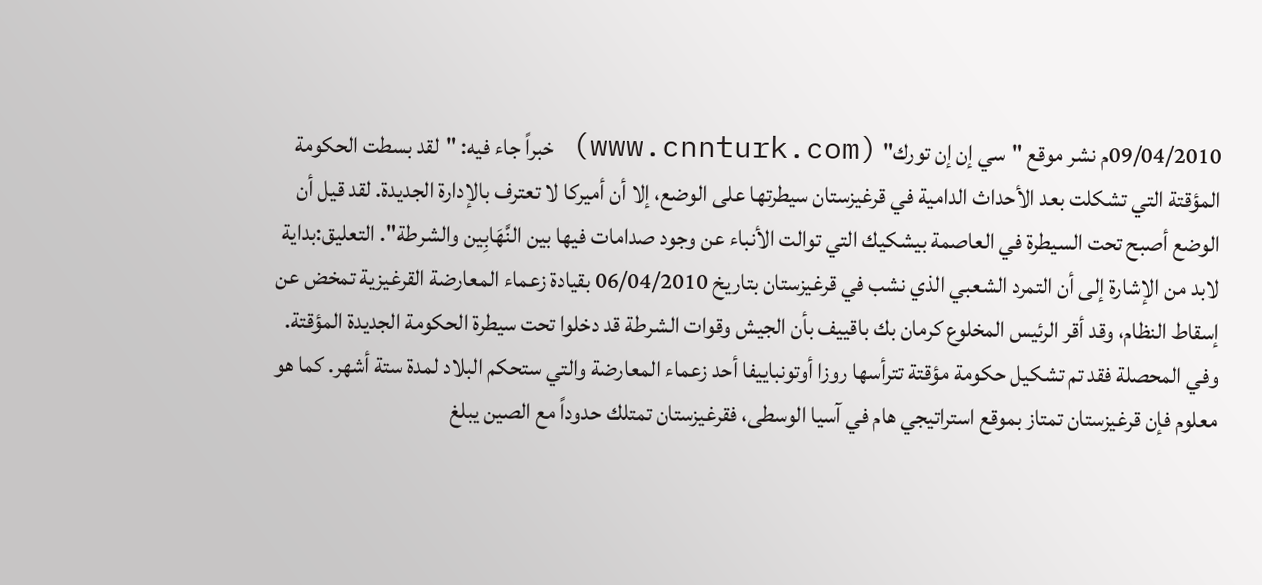09/04/2010م نشر موقع "سي إن إن تورك" (www.cnnturk.com) خبراً جاء فيه: "لقد بسطت الحكومة المؤقتة التي تشكلت بعد الأحداث الدامية في قرغيزستان سيطرتها على الوضع، إلا أن أميركا لا تعترف بالإدارة الجديدة. لقد قيل أن الوضع أصبح تحت السيطرة في العاصمة بيشكيك التي توالت الأنباء عن وجود صدامات فيها بين النَّهَابِين والشرطة". التعليق:بداية لابد من الإشارة إلى أن التمرد الشعبي الذي نشب في قرغيزستان بتاريخ 06/04/2010 بقيادة زعماء المعارضة القرغيزية تمخض عن إسقاط النظام، وقد أقر الرئيس المخلوع كرمان بك باقييف بأن الجيش وقوات الشرطة قد دخلوا تحت سيطرة الحكومة الجديدة المؤقتة. وفي المحصلة فقد تم تشكيل حكومة مؤقتة تترأسها روزا أوتونباييفا أحد زعماء المعارضة والتي ستحكم البلاد لمدة ستة أشهر. كما هو معلوم فإن قرغيزستان تمتاز بموقع استراتيجي هام في آسيا الوسطى، فقرغيزستان تمتلك حدوداً مع الصين يبلغ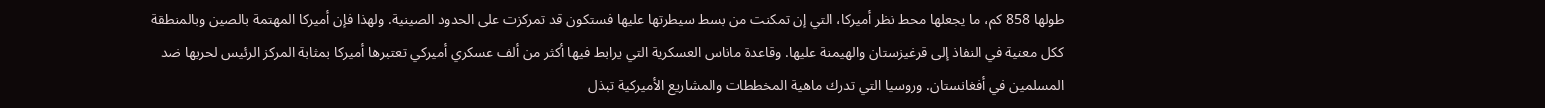طولها 858 كم، ما يجعلها محط نظر أميركا، التي إن تمكنت من بسط سيطرتها عليها فستكون قد تمركزت على الحدود الصينية. ولهذا فإن أميركا المهتمة بالصين وبالمنطقة ككل معنية في النفاذ إلى قرغيزستان والهيمنة عليها. وقاعدة ماناس العسكرية التي يرابط فيها أكثر من ألف عسكري أميركي تعتبرها أميركا بمثابة المركز الرئيس لحربها ضد المسلمين في أفغانستان. وروسيا التي تدرك ماهية المخططات والمشاريع الأميركية تبذل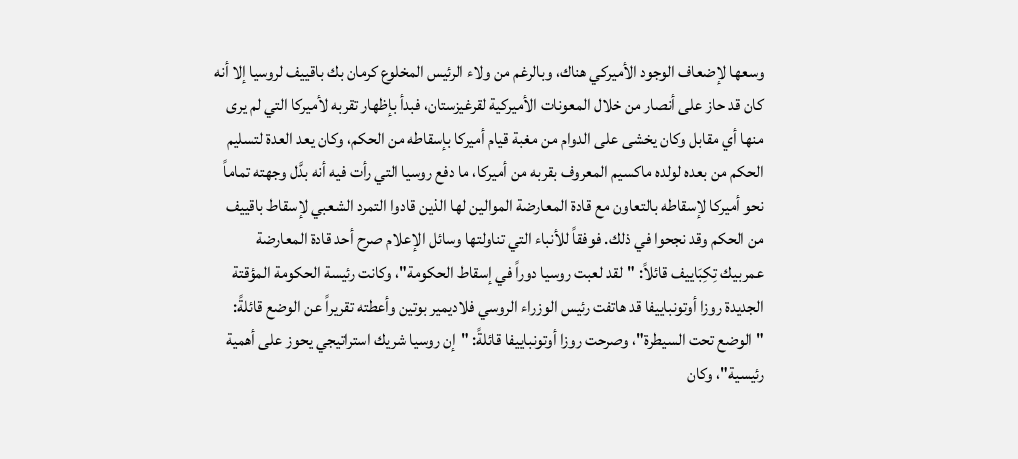وسعها لإضعاف الوجود الأميركي هناك، وبالرغم من ولاء الرئيس المخلوع كرمان بك باقييف لروسيا إلا أنه كان قد حاز على أنصار من خلال المعونات الأميركية لقرغيزستان، فبدأ بإظهار تقربه لأميركا التي لم يرى منها أي مقابل وكان يخشى على الدوام من مغبة قيام أميركا بإسقاطه من الحكم، وكان يعد العدة لتسليم الحكم من بعده لولده ماكسيم المعروف بقربه من أميركا، ما دفع روسيا التي رأت فيه أنه بدَّل وجهته تماماً نحو أميركا لإسقاطه بالتعاون مع قادة المعارضة الموالين لها الذين قادوا التمرد الشعبي لإسقاط باقييف من الحكم وقد نجحوا في ذلك. فوفقاً للأنباء التي تناولتها وسائل الإعلام صرح أحد قادة المعارضة عمربيك تِكِبَاييف قائلاً: "لقد لعبت روسيا دوراً في إسقاط الحكومة"، وكانت رئيسة الحكومة المؤقتة الجديدة روزا أوتونباييفا قد هاتفت رئيس الوزراء الروسي فلاديمير بوتين وأعطته تقريراً عن الوضع قائلةً: "الوضع تحت السيطرة"، وصرحت روزا أوتونباييفا قائلةً: "إن روسيا شريك استراتيجي يحوز على أهمية رئيسية"، وكان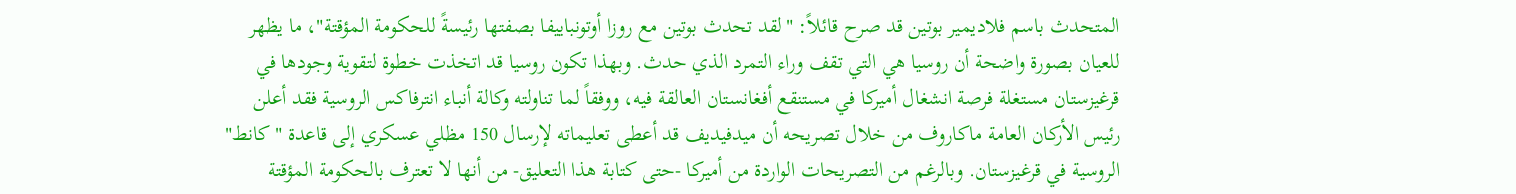المتحدث باسم فلاديمير بوتين قد صرح قائلاً: "لقد تحدث بوتين مع روزا أوتونباييفا بصفتها رئيسةً للحكومة المؤقتة"، ما يظهر للعيان بصورة واضحة أن روسيا هي التي تقف وراء التمرد الذي حدث. وبهذا تكون روسيا قد اتخذت خطوة لتقوية وجودها في قرغيزستان مستغلة فرصة انشغال أميركا في مستنقع أفغانستان العالقة فيه، ووفقاً لما تناولته وكالة أنباء انترفاكس الروسية فقد أعلن رئيس الأركان العامة ماكاروف من خلال تصريحه أن ميدفيديف قد أعطى تعليماته لإرسال 150 مظلي عسكري إلى قاعدة "كانط" الروسية في قرغيزستان. وبالرغم من التصريحات الواردة من أميركا -حتى كتابة هذا التعليق- من أنها لا تعترف بالحكومة المؤقتة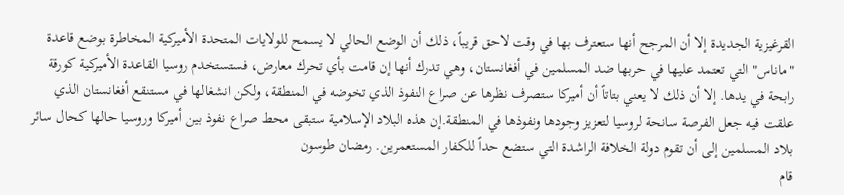القرغيزية الجديدة إلا أن المرجح أنها ستعترف بها في وقت لاحق قريباً، ذلك أن الوضع الحالي لا يسمح للولايات المتحدة الأميركية المخاطرة بوضع قاعدة "ماناس" التي تعتمد عليها في حربها ضد المسلمين في أفغانستان، وهي تدرك أنها إن قامت بأي تحرك معارض، فستستخدم روسيا القاعدة الأميركية كورقة رابحة في يدها. إلا أن ذلك لا يعني بتاتاً أن أميركا ستصرف نظرها عن صراع النفوذ الذي تخوضه في المنطقة، ولكن انشغالها في مستنقع أفغانستان الذي علقت فيه جعل الفرصة سانحة لروسيا لتعزيز وجودها ونفوذها في المنطقة.إن هذه البلاد الإسلامية ستبقى محط صراع نفوذ بين أميركا وروسيا حالها كحال سائر بلاد المسلمين إلى أن تقوم دولة الخلافة الراشدة التي ستضع حداً للكفار المستعمرين. رمضان طوسون
قام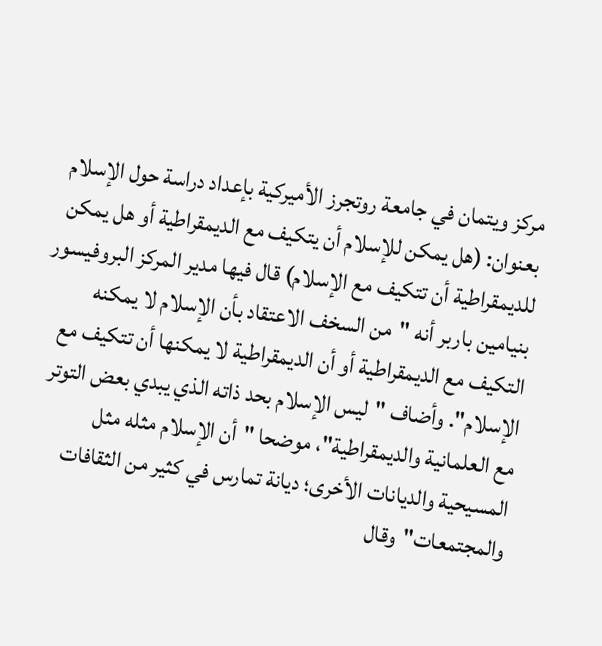مركز ويتمان في جامعة روتجرز الأميركية بإعداد دراسة حول الإسلام بعنوان: (هل يمكن للإسلام أن يتكيف مع الديمقراطية أو هل يمكن للديمقراطية أن تتكيف مع الإسلام) قال فيها مدير المركز البروفيسور بنيامين باربر أنه "من السخف الاعتقاد بأن الإسلام لا يمكنه التكيف مع الديمقراطية أو أن الديمقراطية لا يمكنها أن تتكيف مع الإسلام". وأضاف "ليس الإسلام بحد ذاته الذي يبدي بعض التوتر مع العلمانية والديمقراطية"، موضحا "أن الإسلام مثله مثل المسيحية والديانات الأخرى؛ ديانة تمارس في كثير من الثقافات والمجتمعات"وقال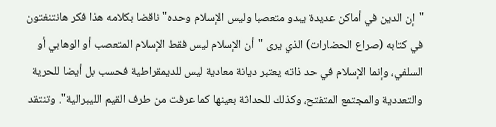"إن الدين في أماكن عديدة يبدو متعصبا وليس الإسلام وحده" ناقضا بكلامه هذا فكر هانتنغتون في كتابه (صراع الحضارات) الذي يرى "أن الإسلام ليس فقط الإسلام المتعصب أو الوهابي أو السلفي، وإنما الإسلام في حد ذاته يعتبر ديانة معادية ليس للديمقراطية فحسب بل أيضا للحرية والتعددية والمجتمع المتفتح، وكذلك للحداثة بعينها كما عرفت من طرف القيم الليبرالية". وتنتقد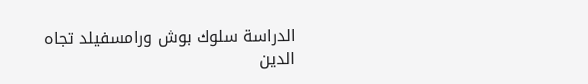الدراسة سلوك بوش ورامسفيلد تجاه الدين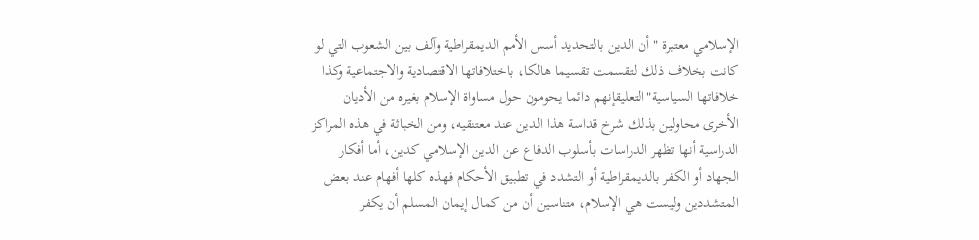الإسلامي معتبرة " أن الدين بالتحديد أسس الأمم الديمقراطية وآلف بين الشعوب التي لو كانت بخلاف ذلك لتقسمت تقسيما هالكا، باختلافاتها الاقتصادية والاجتماعية وكذا خلافاتها السياسية"التعليقإنهم دائما يحومون حول مساواة الإسلام بغيره من الأديان الأخرى محاولين بذلك شرخ قداسة هذا الدين عند معتنقيه، ومن الخباثة في هذه المراكز الدراسية أنها تظهر الدراسات بأسلوب الدفاع عن الدين الإسلامي كدين، أما أفكار الجهاد أو الكفر بالديمقراطية أو التشدد في تطبيق الأحكام فهذه كلها أفهام عند بعض المتشددين وليست هي الإسلام، متناسين أن من كمال إيمان المسلم أن يكفر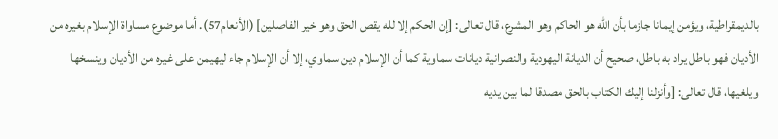بالديمقراطية، ويؤمن إيمانا جازما بأن الله هو الحاكم وهو المشرع، قال تعالى: [إن الحكم إلا لله يقص الحق وهو خير الفاصلين] (الأنعام57). أما موضوع مساواة الإسلام بغيره من الأديان فهو باطل يراد به باطل، صحيح أن الديانة اليهودية والنصرانية ديانات سماوية كما أن الإسلام دين سماوي، إلا أن الإسلام جاء ليهيمن على غيره من الأديان وينسخها ويلغيها، قال تعالى: [وأنزلنا إليك الكتاب بالحق مصدقا لما بين يديه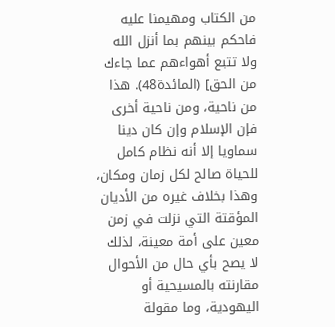من الكتاب ومهيمنا عليه فاحكم بينهم بما أنزل الله ولا تتبع أهواءهم عما جاءك من الحق] (المائدة48). هذا من ناحية، ومن ناحية أخرى فإن الإسلام وإن كان دينا سماويا إلا أنه نظام كامل للحياة صالح لكل زمان ومكان، وهذا بخلاف غيره من الأديان المؤقتة التي نزلت في زمن معين على أمة معينة، لذلك لا يصح بأي حال من الأحوال مقارنته بالمسيحية أو اليهودية، وما مقولة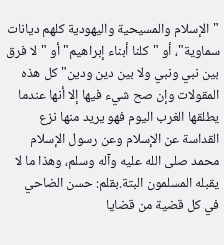"الإسلام والمسيحية واليهودية كلهم ديانات سماوية"، أو "كلنا أبناء إبراهيم" أو "لا فرق بين نبي ونبي ولا بين دين ودين" كل هذه المقولات وإن صح شيء فيها إلا أنها عندما يطلقها الغرب اليوم فهو يريد منها نزع القداسة عن الإسلام وعن رسول الإسلام محمد صلى الله عليه وآله وسلم، وهذا ما لا يقبله المسلمون البتة.بقلم: حسن الضاحي
في كل قضية من قضايا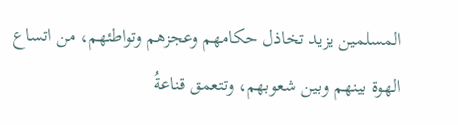المسلمين يزيد تخاذل حكامهم وعجزهم وتواطئهم، من اتساع الهوة بينهم وبين شعوبهم، وتتعمق قناعةُ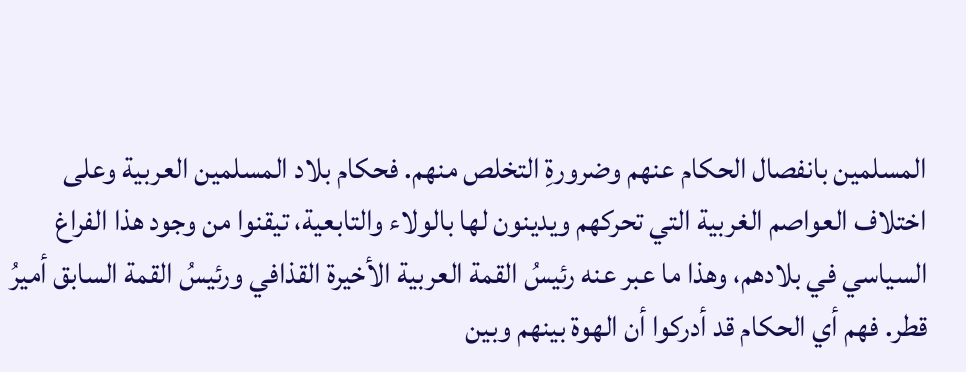المسلمين بانفصال الحكام عنهم وضرورةِ التخلص منهم. فحكام بلاد المسلمين العربية وعلى اختلاف العواصم الغربية التي تحركهم ويدينون لها بالولاء والتابعية، تيقنوا من وجود هذا الفراغ السياسي في بلادهم، وهذا ما عبر عنه رئيسُ القمة العربية الأخيرة القذافي ورئيسُ القمة السابق أميرُ قطر. فهم أي الحكام قد أدركوا أن الهوة بينهم وبين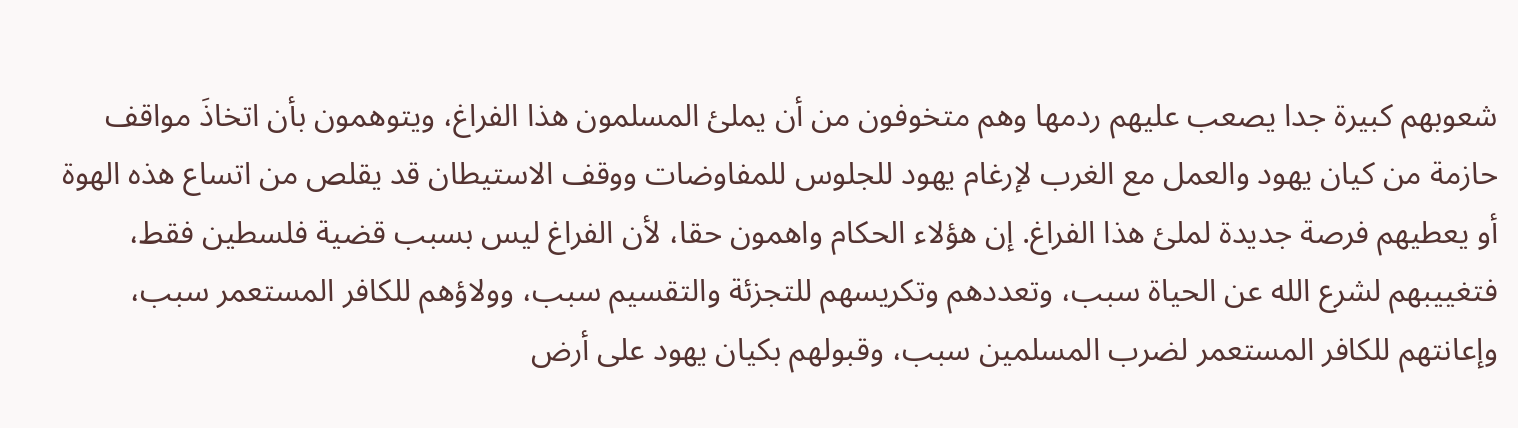شعوبهم كبيرة جدا يصعب عليهم ردمها وهم متخوفون من أن يملئ المسلمون هذا الفراغ، ويتوهمون بأن اتخاذَ مواقف حازمة من كيان يهود والعمل مع الغرب لإرغام يهود للجلوس للمفاوضات ووقف الاستيطان قد يقلص من اتساع هذه الهوة أو يعطيهم فرصة جديدة لملئ هذا الفراغ. إن هؤلاء الحكام واهمون حقا، لأن الفراغ ليس بسبب قضية فلسطين فقط، فتغييبهم لشرع الله عن الحياة سبب، وتعددهم وتكريسهم للتجزئة والتقسيم سبب، وولاؤهم للكافر المستعمر سبب، وإعانتهم للكافر المستعمر لضرب المسلمين سبب، وقبولهم بكيان يهود على أرض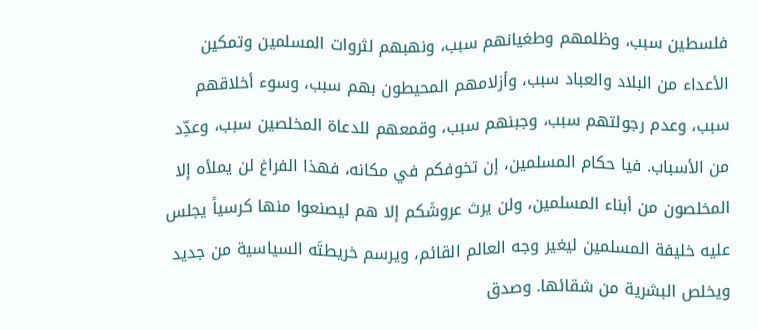فلسطين سبب، وظلمهم وطغيانهم سبب، ونهبهم لثروات المسلمين وتمكين الأعداء من البلاد والعباد سبب، وأزلامهم المحيطون بهم سبب، وسوء أخلاقهم سبب، وعدم رجولتهم سبب، وجبنهم سبب، وقمعهم للدعاة المخلصين سبب، وعدِّد من الأسباب. فيا حكام المسلمين، إن تخوفكم في مكانه، فهذا الفراغ لن يملأه إلا المخلصون من أبناء المسلمين، ولن يرث عروشَكم إلا هم ليصنعوا منها كرسياً يجلس عليه خليفة المسلمين ليغير وجه العالم القائم، ويرسم خريطتَه السياسية من جديد ويخلص البشرية من شقائها. وصدق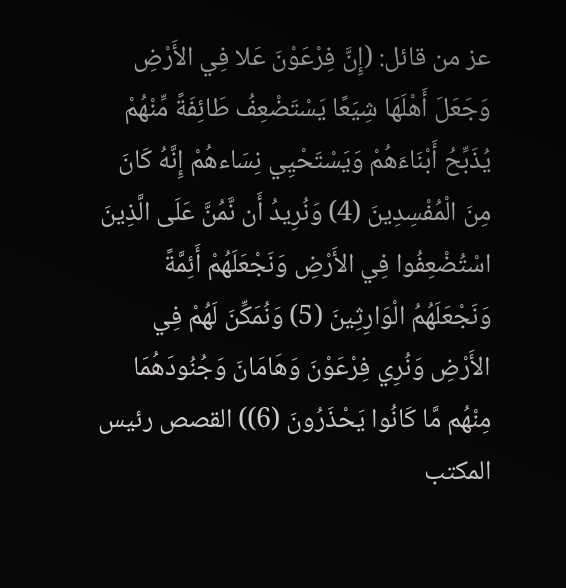عز من قائل: (إِنَّ فِرْعَوْنَ عَلا فِي الأَرْضِ وَجَعَلَ أَهْلَهَا شِيَعًا يَسْتَضْعِفُ طَائِفَةً مِّنْهُمْ يُذَبِّحُ أَبْنَاءَهُمْ وَيَسْتَحْيِي نِسَاءهُمْ إِنَّهُ كَانَ مِنَ الْمُفْسِدِينَ (4) وَنُرِيدُ أَن نَّمُنَّ عَلَى الَّذِينَ اسْتُضْعِفُوا فِي الأَرْضِ وَنَجْعَلَهُمْ أَئِمَّةً وَنَجْعَلَهُمُ الْوَارِثِينَ (5) وَنُمَكِّنَ لَهُمْ فِي الأَرْضِ وَنُرِي فِرْعَوْنَ وَهَامَانَ وَجُنُودَهُمَا مِنْهُم مَّا كَانُوا يَحْذَرُونَ (6)) القصص رئيس المكتب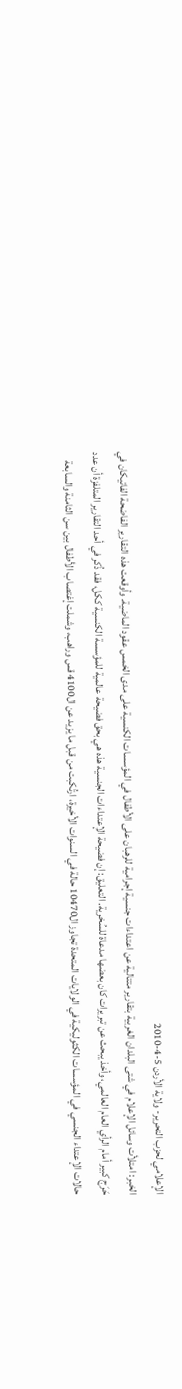الإعلامي لحزب التحرير- ولاية الأردن 5-4-2010
الخبر: امتلأت وسائل الإعلام في شتى البلدان الغربية بتقارير متتالية عن اعتداءات جنسية إجرامية للرهبان على الأطفال في المؤسسات الكنسية على مدى الخمس عقود الماضية. وأوقعت هذه التقارير الفاضحة الفاتيكان في حَرَج كبير أمام الرأي العام العالمي، وأخذ يبحث عن تبريرات كان بعضها مدعاة للسُخرية. التعليق: إن فضيحة الإعتداءات الجنسية هذه هي بحق فضيحة عالمية للمؤسسة الكنسية ككل، فقد ذُكر في أحد التقارير المتلفزة أن عدد حالات الإعتداء الجنسي في المؤسسات الكثوليكية في الولايات المتحدة تجاوز ال10470 حالة في السنوات الأخيرة، ارتُكبت من قبل ما يزيد عن ال4100 قس وراهب، وشملت إغتصاب الأطفال بين سن الثامنة والسابعة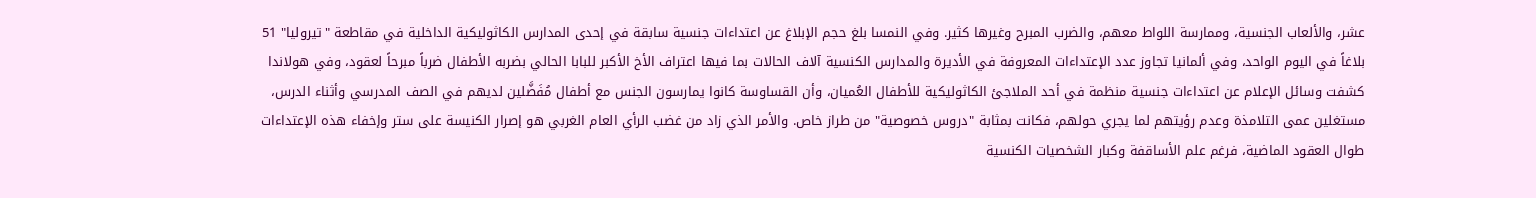عشر، والألعاب الجنسية، وممارسة اللواط معهم، والضرب المبرح وغيرها كثير. وفي النمسا بلغ حجم الإبلاغ عن اعتداءات جنسية سابقة في إحدى المدارس الكاثوليكية الداخلية في مقاطعة "تيروليا" 51 بلاغاً في اليوم الواحد، وفي ألمانيا تجاوز عدد الإعتداءات المعروفة في الأديرة والمدارس الكنسية آلاف الحالات بما فيها اعتراف الأخ الأكبر للبابا الحالي بضربه الأطفال ضرباً مبرحاً لعقود، وفي هولاندا كشفت وسائل الإعلام عن اعتداءات جنسية منظمة في أحد الملاجئ الكاثوليكية للأطفال العُميان، وأن القساوسة كانوا يمارسون الجنس مع أطفال مُفَضَّلين لديهم في الصف المدرسي وأثناء الدرس، مستغلين عمى التلامذة وعدم رؤيتهم لما يجري حولهم، فكانت بمثابة "دروس خصوصية" من طراز خاص. والأمر الذي زاد من غضب الرأي العام الغربي هو إصرار الكنيسة على ستر وإخفاء هذه الإعتداءات طوال العقود الماضية، فرغم علم الأساقفة وكبار الشخصيات الكنسية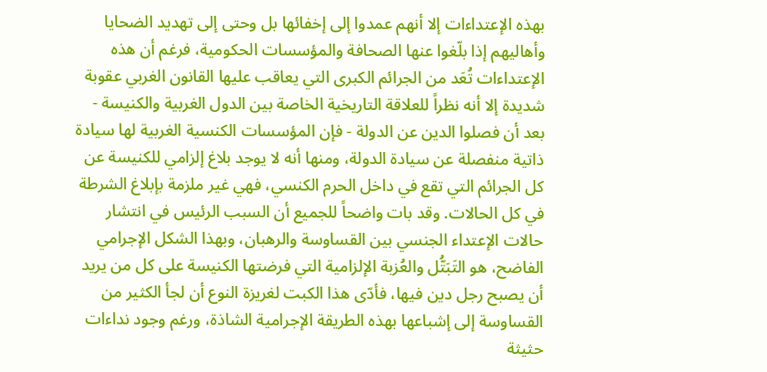بهذه الإعتداءات إلا أنهم عمدوا إلى إخفائها بل وحتى إلى تهديد الضحايا وأهاليهم إذا بلّغوا عنها الصحافة والمؤسسات الحكومية، فرغم أن هذه الإعتداءات تُعَد من الجرائم الكبرى التي يعاقب عليها القانون الغربي عقوبة شديدة إلا أنه نظراً للعلاقة التاريخية الخاصة بين الدول الغربية والكنيسة - بعد أن فصلوا الدين عن الدولة - فإن المؤسسات الكنسية الغربية لها سيادة ذاتية منفصلة عن سيادة الدولة، ومنها أنه لا يوجد بلاغ إلزامي للكنيسة عن كل الجرائم التي تقع في داخل الحرم الكنسي، فهي غير ملزمة بإبلاغ الشرطة في كل الحالات. وقد بات واضحاً للجميع أن السبب الرئيس في انتشار حالات الإعتداء الجنسي بين القساوسة والرهبان، وبهذا الشكل الإجرامي الفاضح، هو التَبَتُّل والعُزبة الإلزامية التي فرضتها الكنيسة على كل من يريد أن يصبح رجل دين فيها، فأدّى هذا الكبت لغريزة النوع أن لجأ الكثير من القساوسة إلى إشباعها بهذه الطريقة الإجرامية الشاذة، ورغم وجود نداءات حثيثة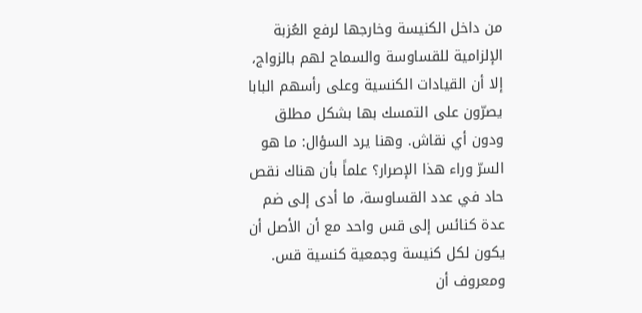من داخل الكنيسة وخارجها لرفع العُزبة الإلزامية للقساوسة والسماح لهم بالزواج، إلا أن القيادات الكنسية وعلى رأسهم البابا يصرّون على التمسك بها بشكل مطلق ودون أي نقاش. وهنا يرد السؤال: ما هو السرّ وراء هذا الإصرار؟ علماً بأن هناك نقص حاد في عدد القساوسة، ما أدى إلى ضم عدة كنائس إلى قس واحد مع أن الأصل أن يكون لكل كنيسة وجمعية كنسية قس. ومعروف أن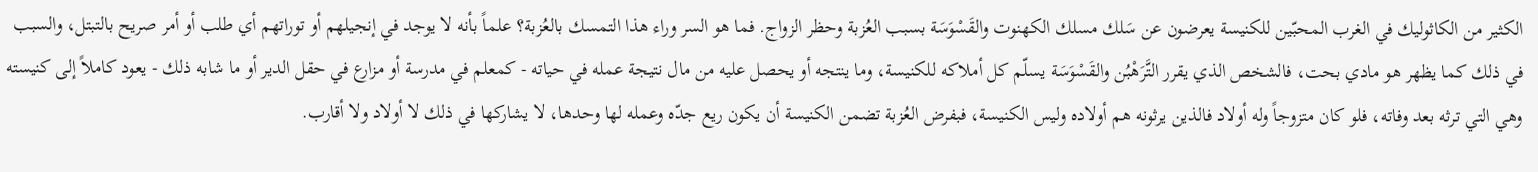الكثير من الكاثوليك في الغرب المحبّين للكنيسة يعرضون عن سَلك مسلك الكهنوت والقَسْوَسَة بسبب العُزبة وحظر الزواج. فما هو السر وراء هذا التمسك بالعُزبة؟ علماً بأنه لا يوجد في إنجيلهم أو توراتهم أي طلب أو أمر صريح بالتبتل، والسبب في ذلك كما يظهر هو مادي بحت، فالشخص الذي يقرر التَّرَهْبُن والقَسْوَسَة يسلّم كل أملاكه للكنيسة، وما ينتجه أو يحصل عليه من مال نتيجة عمله في حياته - كمعلم في مدرسة أو مزارع في حقل الدير أو ما شابه ذلك - يعود كاملاً إلى كنيسته وهي التي ترثه بعد وفاته، فلو كان متزوجاً وله أولاد فالذين يرثونه هم أولاده وليس الكنيسة، فبفرض العُزبة تضمن الكنيسة أن يكون ريع جدّه وعمله لها وحدها، لا يشاركها في ذلك لا أولاد ولا أقارب.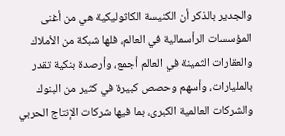والجدير بالذكر أن الكنيسة الكاثوليكية هي من أغنى المؤسسات الرأسمالية في العالم، فلها شبكة من الأملاك والعقارات الثمينة في العالم أجمع، وأرصدة بنكية تقدر بالمليارات، وأسهم وحصص كبيرة في كثير من البنوك والشركات العالمية الكبرى، بما فيها شركات الإنتاج الحربي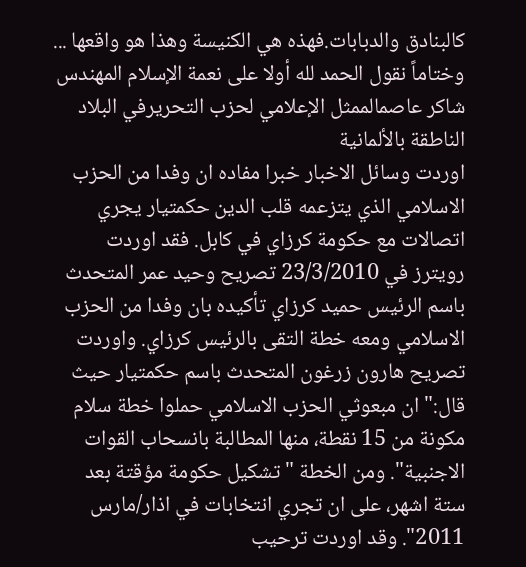كالبنادق والدبابات.فهذه هي الكنيسة وهذا هو واقعها ... وختاماً نقول الحمد لله أولا على نعمة الإسلام المهندس شاكر عاصمالممثل الإعلامي لحزب التحريرفي البلاد الناطقة بالألمانية
اوردت وسائل الاخبار خبرا مفاده ان وفدا من الحزب الاسلامي الذي يتزعمه قلب الدين حكمتيار يجري اتصالات مع حكومة كرزاي في كابل. فقد اوردت رويترز في 23/3/2010 تصريح وحيد عمر المتحدث باسم الرئيس حميد كرزاي تأكيده بان وفدا من الحزب الاسلامي ومعه خطة التقى بالرئيس كرزاي. واوردت تصريح هارون زرغون المتحدث باسم حكمتيار حيث قال:" ان مبعوثي الحزب الاسلامي حملوا خطة سلام مكونة من 15 نقطة، منها المطالبة بانسحاب القوات الاجنبية". ومن الخطة "تشكيل حكومة مؤقتة بعد ستة اشهر، على ان تجري انتخابات في اذار/مارس 2011". وقد اوردت ترحيب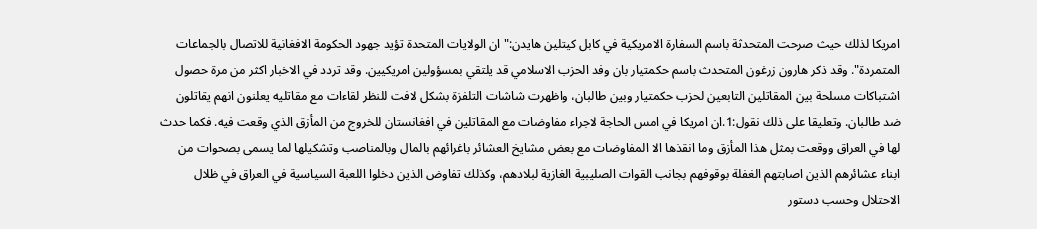امريكا لذلك حيث صرحت المتحدثة باسم السفارة الامريكية في كابل كيتلين هايدن:" ان الولايات المتحدة تؤيد جهود الحكومة الافغانية للاتصال بالجماعات المتمردة". وقد ذكر هارون زرغون المتحدث باسم حكمتيار بان وفد الحزب الاسلامي قد يلتقي بمسؤولين امريكيين. وقد تردد في الاخبار اكثر من مرة حصول اشتباكات مسلحة بين المقاتلين التابعين لحزب حكمتيار وبين طالبان، واظهرت شاشات التلفزة بشكل لافت للنظر لقاءات مع مقاتليه يعلنون انهم يقاتلون ضد طالبان. وتعليقا على ذلك نقول:1.ان امريكا في امس الحاجة لاجراء مفاوضات مع المقاتلين في افغانستان للخروج من المأزق الذي وقعت فيه. فكما حدث لها في العراق ووقعت بمثل هذا المأزق وما انقذها الا المفاوضات مع بعض مشايخ العشائر باغرائهم بالمال وبالمناصب وتشكيلها لما يسمى بصحوات من ابناء عشائرهم الذين اصابتهم الغفلة بوقوفهم بجانب القوات الصليبية الغازية لبلادهم، وكذلك تفاوض الذين دخلوا اللعبة السياسية في العراق في ظلال الاحتلال وحسب دستور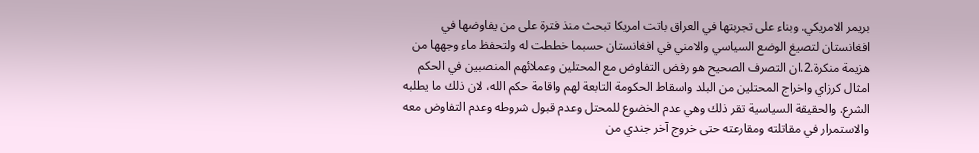بريمر الامريكي. وبناء على تجربتها في العراق باتت امريكا تبحث منذ فترة على من يفاوضها في افغانستان لتصيغ الوضع السياسي والامني في افغانستان حسبما خططت له ولتحفظ ماء وجهها من هزيمة منكرة.2.ان التصرف الصحيح هو رفض التفاوض مع المحتلين وعملائهم المنصبين في الحكم امثال كرزاي واخراج المحتلين من البلد واسقاط الحكومة التابعة لهم واقامة حكم الله، لان ذلك ما يطلبه الشرع. والحقيقة السياسية تقر ذلك وهي عدم الخضوع للمحتل وعدم قبول شروطه وعدم التفاوض معه والاستمرار في مقاتلته ومقارعته حتى خروج آخر جندي من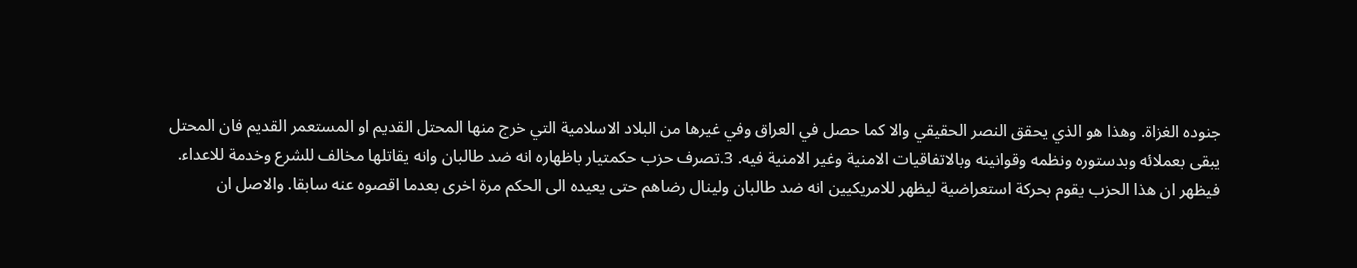جنوده الغزاة. وهذا هو الذي يحقق النصر الحقيقي والا كما حصل في العراق وفي غيرها من البلاد الاسلامية التي خرج منها المحتل القديم او المستعمر القديم فان المحتل يبقى بعملائه وبدستوره ونظمه وقوانينه وبالاتفاقيات الامنية وغير الامنية فيه. 3.تصرف حزب حكمتيار باظهاره انه ضد طالبان وانه يقاتلها مخالف للشرع وخدمة للاعداء. فيظهر ان هذا الحزب يقوم بحركة استعراضية ليظهر للامريكيين انه ضد طالبان ولينال رضاهم حتى يعيده الى الحكم مرة اخرى بعدما اقصوه عنه سابقا. والاصل ان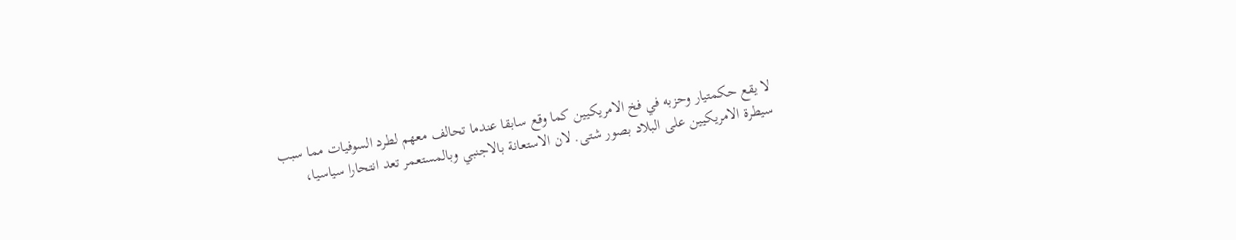لا يقع حكمتيار وحزبه في فخ الامريكيين كما وقع سابقا عندما تحالف معهم لطرد السوفيات مما سبب سيطرة الامريكيين على البلاد بصور شتى. لان الاستعانة بالاجنبي وبالمستعمر تعد انتحارا سياسيا،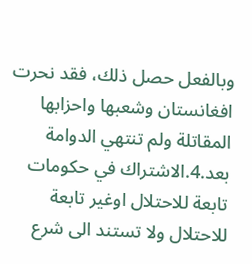وبالفعل حصل ذلك، فقد نحرت افغانستان وشعبها واحزابها المقاتلة ولم تنتهي الدوامة بعد.4.الاشتراك في حكومات تابعة للاحتلال اوغير تابعة للاحتلال ولا تستند الى شرع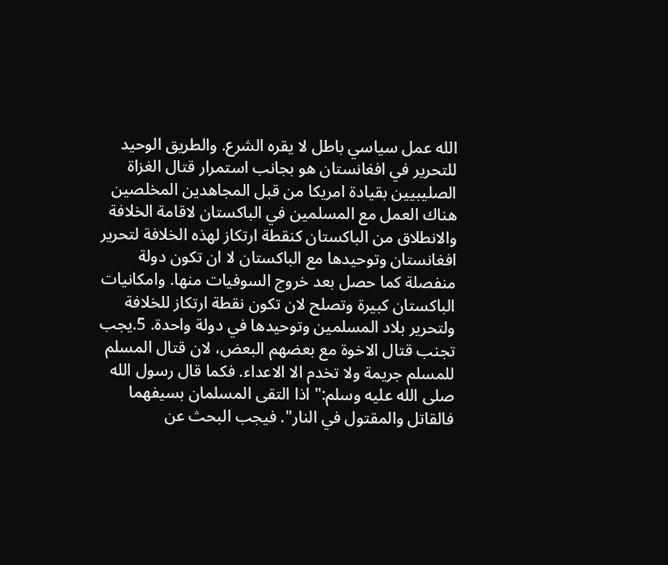الله عمل سياسي باطل لا يقره الشرع. والطريق الوحيد للتحرير في افغانستان هو بجانب استمرار قتال الغزاة الصليبيين بقيادة امريكا من قبل المجاهدين المخلصين هناك العمل مع المسلمين في الباكستان لاقامة الخلافة والانطلاق من الباكستان كنقطة ارتكاز لهذه الخلافة لتحرير افغانستان وتوحيدها مع الباكستان لا ان تكون دولة منفصلة كما حصل بعد خروج السوفيات منها. وامكانيات الباكستان كبيرة وتصلح لان تكون نقطة ارتكاز للخلافة ولتحرير بلاد المسلمين وتوحيدها في دولة واحدة. 5.يجب تجنب قتال الاخوة مع بعضهم البعض، لان قتال المسلم للمسلم جريمة ولا تخدم الا الاعداء. فكما قال رسول الله صلى الله عليه وسلم:" اذا التقى المسلمان بسيفهما فالقاتل والمقتول في النار". فيجب البحث عن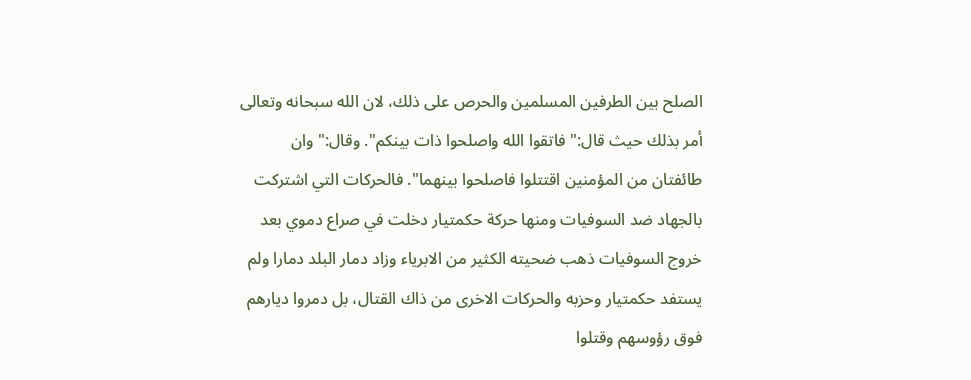الصلح بين الطرفين المسلمين والحرص على ذلك، لان الله سبحانه وتعالى أمر بذلك حيث قال:" فاتقوا الله واصلحوا ذات بينكم". وقال:" وان طائفتان من المؤمنين اقتتلوا فاصلحوا بينهما". فالحركات التي اشتركت بالجهاد ضد السوفيات ومنها حركة حكمتيار دخلت في صراع دموي بعد خروج السوفيات ذهب ضحيته الكثير من الابرياء وزاد دمار البلد دمارا ولم يستفد حكمتيار وحزبه والحركات الاخرى من ذاك القتال، بل دمروا ديارهم فوق رؤوسهم وقتلوا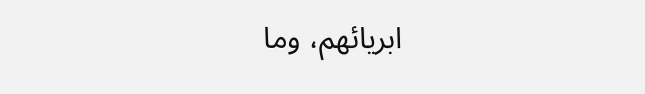ابريائهم، وما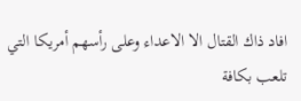افاد ذاك القتال الا الاعداء وعلى رأسهم أمريكا التي تلعب بكافة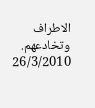الاطراف وتخادعهم. 26/3/2010